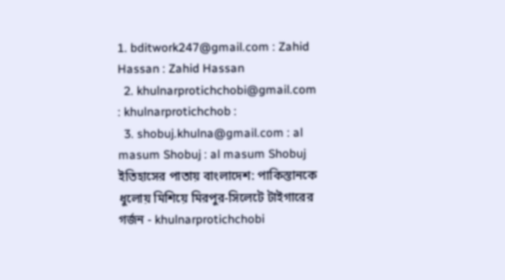1. bditwork247@gmail.com : Zahid Hassan : Zahid Hassan
  2. khulnarprotichchobi@gmail.com : khulnarprotichchob :
  3. shobuj.khulna@gmail.com : al masum Shobuj : al masum Shobuj
ইতিহাসের পাতায় বাংলাদেশ: পাকিস্তানকে ধুলোয় মিশিয়ে মিরপুর-সিলেটে টাইগারের গর্জন - khulnarprotichchobi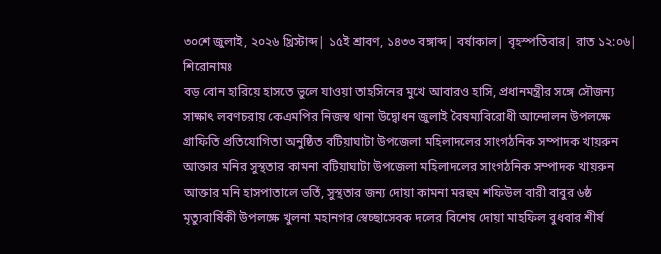৩০শে জুলাই, ২০২৬ খ্রিস্টাব্দ| ১৫ই শ্রাবণ, ১৪৩৩ বঙ্গাব্দ| বর্ষাকাল| বৃহস্পতিবার| রাত ১২:০৬|
শিরোনামঃ
বড় বোন হারিয়ে হাসতে ভুলে যাওয়া তাহসিনের মুখে আবারও হাসি, প্রধানমন্ত্রীর সঙ্গে সৌজন্য সাক্ষাৎ লবণচরায় কেএমপির নিজস্ব থানা উদ্বোধন জুলাই বৈষম্যবিরোধী আন্দোলন উপলক্ষে গ্রাফিতি প্রতিযোগিতা অনু‌ষ্ঠিত বটিয়াঘাটা উপজেলা মহিলাদলের সাংগঠনিক সম্পাদক খায়রুন আক্তার মনির সুস্থতার কামনা বটিয়াঘাটা উপজেলা মহিলাদলের সাংগঠনিক সম্পাদক খায়রুন আক্তার মনি হাসপাতালে ভর্তি, সুস্থতার জন্য দোয়া কামনা মরহুম শফিউল বারী বাবুর ৬ষ্ঠ মৃত্যুবার্ষিকী উপলক্ষে খুলনা মহানগর স্বেচ্ছাসেবক দলের বিশেষ দোয়া মাহফিল বুধবার শীর্ষ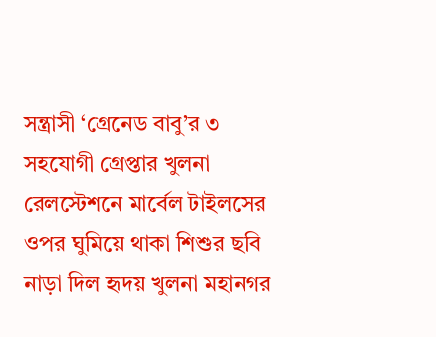সন্ত্রাসী ‘গ্রেনেড বাবু’র ৩ সহযোগী গ্রেপ্তার খুলনা রেলস্টেশনে মার্বেল টাইলসের ওপর ঘুমিয়ে থাকা শিশুর ছবি নাড়া দিল হৃদয় খুলনা মহানগর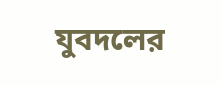যুবদলের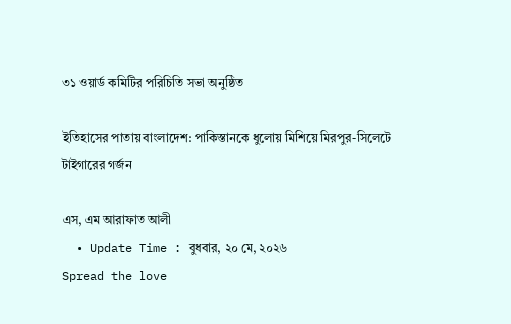৩১ ওয়ার্ড কমিটির পরিচিতি সভা অনুষ্ঠিত

ইতিহাসের পাতায় বাংলাদেশ: পাকিস্তানকে ধুলোয় মিশিয়ে মিরপুর-সিলেটে টাইগারের গর্জন

এস, এম আরাফাত আলী
  • Update Time : বুধবার, ২০ মে, ২০২৬
Spread the love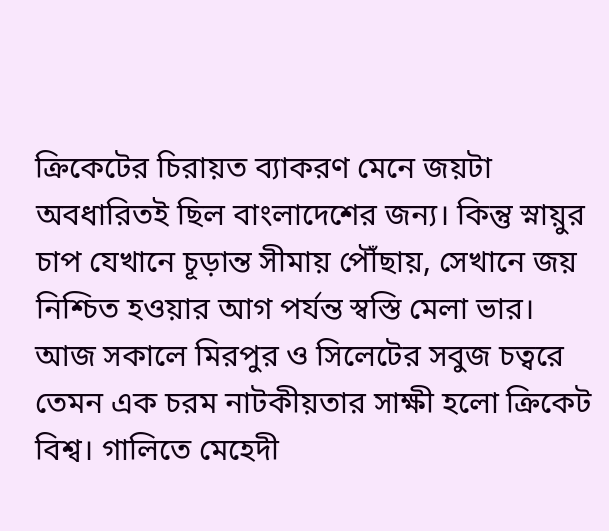ক্রিকেটের চিরায়ত ব্যাকরণ মেনে জয়টা অবধারিতই ছিল বাংলাদেশের জন্য। কিন্তু স্নায়ুর চাপ যেখানে চূড়ান্ত সীমায় পৌঁছায়, সেখানে জয় নিশ্চিত হওয়ার আগ পর্যন্ত স্বস্তি মেলা ভার। আজ সকালে মিরপুর ও সিলেটের সবুজ চত্বরে তেমন এক চরম নাটকীয়তার সাক্ষী হলো ক্রিকেট বিশ্ব। গালিতে মেহেদী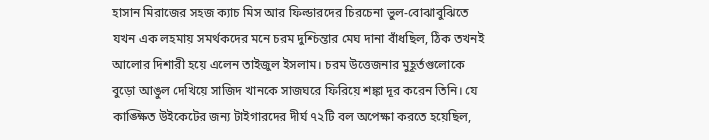হাসান মিরাজের সহজ ক্যাচ মিস আর ফিল্ডারদের চিরচেনা ভুল-বোঝাবুঝিতে যখন এক লহমায় সমর্থকদের মনে চরম দুশ্চিন্তার মেঘ দানা বাঁধছিল, ঠিক তখনই আলোর দিশারী হয়ে এলেন তাইজুল ইসলাম। চরম উত্তেজনার মুহূর্তগুলোকে বুড়ো আঙুল দেখিয়ে সাজিদ খানকে সাজঘরে ফিরিয়ে শঙ্কা দূর করেন তিনি। যে কাঙ্ক্ষিত উইকেটের জন্য টাইগারদের দীর্ঘ ৭২টি বল অপেক্ষা করতে হয়েছিল,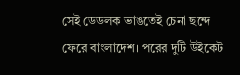সেই ডেডলক ভাঙতেই চেনা ছন্দে ফেরে বাংলাদেশ। পরের দুটি উইকেট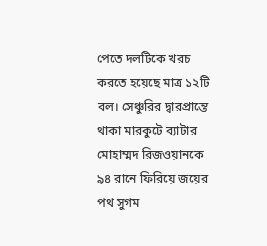পেতে দলটিকে খরচ করতে হয়েছে মাত্র ১২টি বল। সেঞ্চুরির দ্বারপ্রান্তে থাকা মারকুটে ব্যাটার মোহাম্মদ রিজওয়ানকে ৯৪ রানে ফিরিয়ে জয়ের পথ সুগম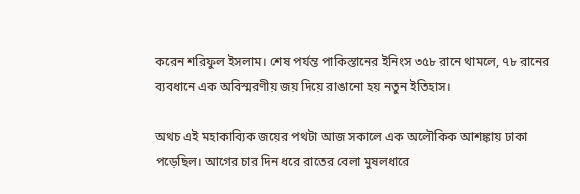করেন শরিফুল ইসলাম। শেষ পর্যন্ত পাকিস্তানের ইনিংস ৩৫৮ রানে থামলে, ৭৮ রানের ব্যবধানে এক অবিস্মরণীয় জয় দিয়ে রাঙানো হয় নতুন ইতিহাস।

অথচ এই মহাকাব্যিক জয়ের পথটা আজ সকালে এক অলৌকিক আশঙ্কায় ঢাকা পড়েছিল। আগের চার দিন ধরে রাতের বেলা মুষলধারে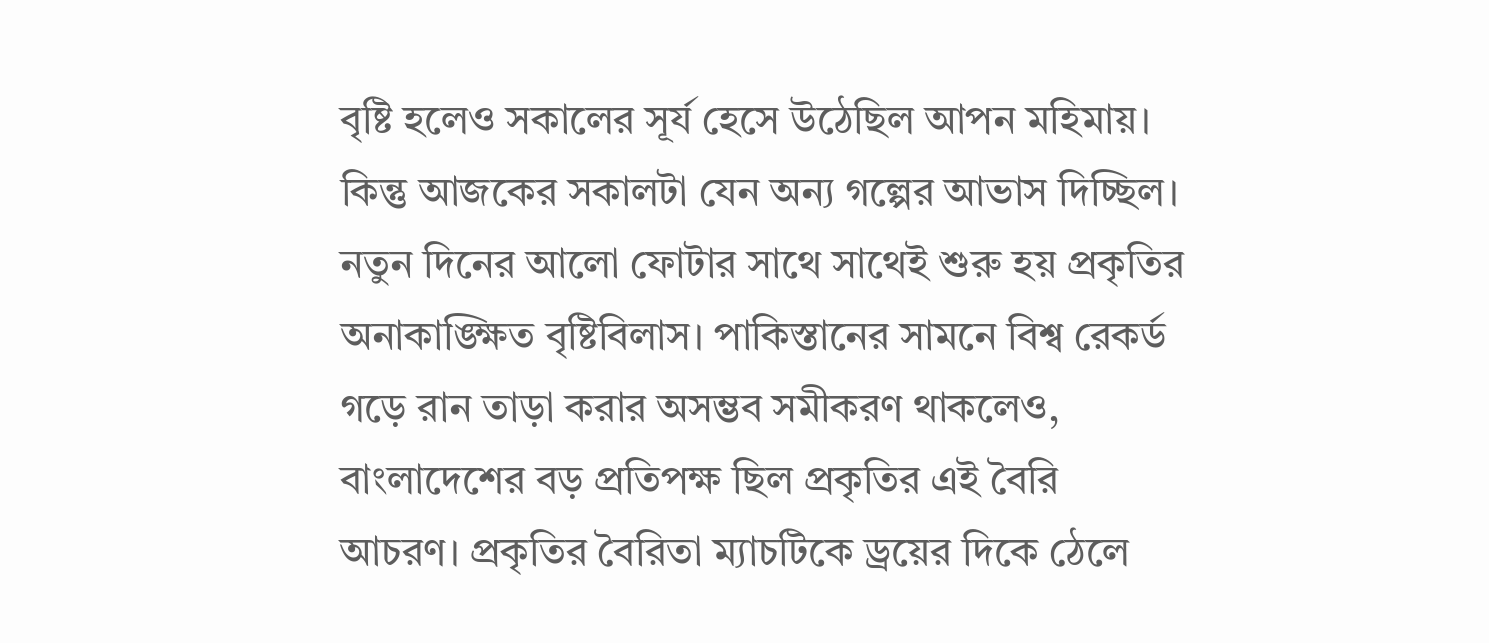বৃষ্টি হলেও সকালের সূর্য হেসে উঠেছিল আপন মহিমায়। কিন্তু আজকের সকালটা যেন অন্য গল্পের আভাস দিচ্ছিল। নতুন দিনের আলো ফোটার সাথে সাথেই শুরু হয় প্রকৃতির অনাকাঙ্ক্ষিত বৃষ্টিবিলাস। পাকিস্তানের সামনে বিশ্ব রেকর্ড গড়ে রান তাড়া করার অসম্ভব সমীকরণ থাকলেও, বাংলাদেশের বড় প্রতিপক্ষ ছিল প্রকৃতির এই বৈরি আচরণ। প্রকৃতির বৈরিতা ম্যাচটিকে ড্রয়ের দিকে ঠেলে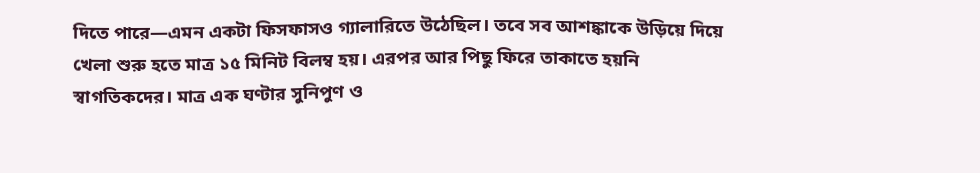দিতে পারে—এমন একটা ফিসফাসও গ্যালারিতে উঠেছিল। তবে সব আশঙ্কাকে উড়িয়ে দিয়ে খেলা শুরু হতে মাত্র ১৫ মিনিট বিলম্ব হয়। এরপর আর পিছু ফিরে তাকাতে হয়নি স্বাগতিকদের। মাত্র এক ঘণ্টার সুনিপুণ ও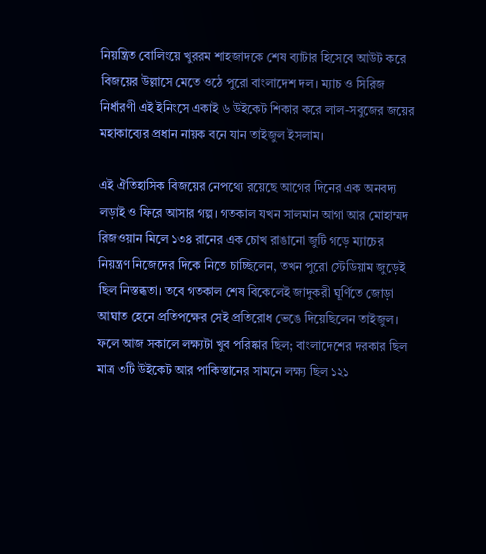নিয়ন্ত্রিত বোলিংয়ে খুররম শাহজাদকে শেষ ব্যাটার হিসেবে আউট করে বিজয়ের উল্লাসে মেতে ওঠে পুরো বাংলাদেশ দল। ম্যাচ ও সিরিজ নির্ধারণী এই ইনিংসে একাই ৬ উইকেট শিকার করে লাল-সবুজের জয়ের মহাকাব্যের প্রধান নায়ক বনে যান তাইজুল ইসলাম।

এই ঐতিহাসিক বিজয়ের নেপথ্যে রয়েছে আগের দিনের এক অনবদ্য লড়াই ও ফিরে আসার গল্প। গতকাল যখন সালমান আগা আর মোহাম্মদ রিজওয়ান মিলে ১৩৪ রানের এক চোখ রাঙানো জুটি গড়ে ম্যাচের নিয়ন্ত্রণ নিজেদের দিকে নিতে চাচ্ছিলেন, তখন পুরো স্টেডিয়াম জুড়েই ছিল নিস্তব্ধতা। তবে গতকাল শেষ বিকেলেই জাদুকরী ঘূর্ণিতে জোড়া আঘাত হেনে প্রতিপক্ষের সেই প্রতিরোধ ভেঙে দিয়েছিলেন তাইজুল। ফলে আজ সকালে লক্ষ্যটা খুব পরিষ্কার ছিল; বাংলাদেশের দরকার ছিল মাত্র ৩টি উইকেট আর পাকিস্তানের সামনে লক্ষ্য ছিল ১২১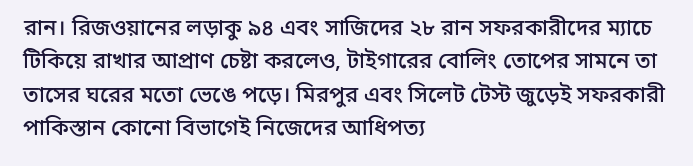রান। রিজওয়ানের লড়াকু ৯৪ এবং সাজিদের ২৮ রান সফরকারীদের ম্যাচে টিকিয়ে রাখার আপ্রাণ চেষ্টা করলেও, টাইগারের বোলিং তোপের সামনে তা তাসের ঘরের মতো ভেঙে পড়ে। মিরপুর এবং সিলেট টেস্ট জুড়েই সফরকারী পাকিস্তান কোনো বিভাগেই নিজেদের আধিপত্য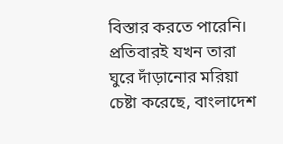বিস্তার করতে পারেনি। প্রতিবারই যখন তারা ঘুরে দাঁড়ানোর মরিয়া চেষ্টা করেছে, বাংলাদেশ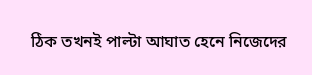ঠিক তখনই পাল্টা আঘাত হেনে নিজেদের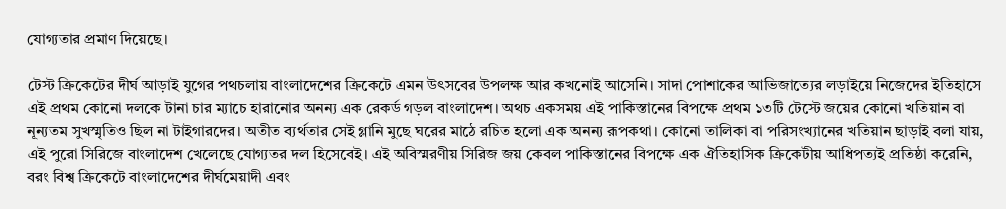যোগ্যতার প্রমাণ দিয়েছে।

টেস্ট ক্রিকেটের দীর্ঘ আড়াই যুগের পথচলায় বাংলাদেশের ক্রিকেটে এমন উৎসবের উপলক্ষ আর কখনোই আসেনি। সাদা পোশাকের আভিজাত্যের লড়াইয়ে নিজেদের ইতিহাসে এই প্রথম কোনো দলকে টানা চার ম্যাচে হারানোর অনন্য এক রেকর্ড গড়ল বাংলাদেশ। অথচ একসময় এই পাকিস্তানের বিপক্ষে প্রথম ১৩টি টেস্টে জয়ের কোনো খতিয়ান বা নূন্যতম সুখস্মৃতিও ছিল না টাইগারদের। অতীত ব্যর্থতার সেই গ্লানি মুছে ঘরের মাঠে রচিত হলো এক অনন্য রূপকথা। কোনো তালিকা বা পরিসংখ্যানের খতিয়ান ছাড়াই বলা যায়, এই পুরো সিরিজে বাংলাদেশ খেলেছে যোগ্যতর দল হিসেবেই। এই অবিস্মরণীয় সিরিজ জয় কেবল পাকিস্তানের বিপক্ষে এক ঐতিহাসিক ক্রিকেটীয় আধিপত্যই প্রতিষ্ঠা করেনি, বরং বিশ্ব ক্রিকেটে বাংলাদেশের দীর্ঘমেয়াদী এবং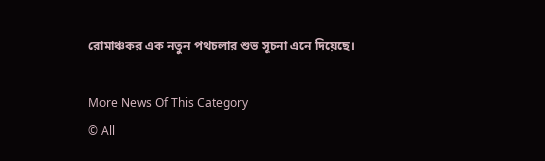রোমাঞ্চকর এক নতুন পথচলার শুভ সূচনা এনে দিয়েছে।

More News Of This Category
© All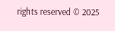rights reserved © 2025